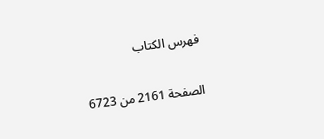فهرس الكتاب

الصفحة 2161 من 6723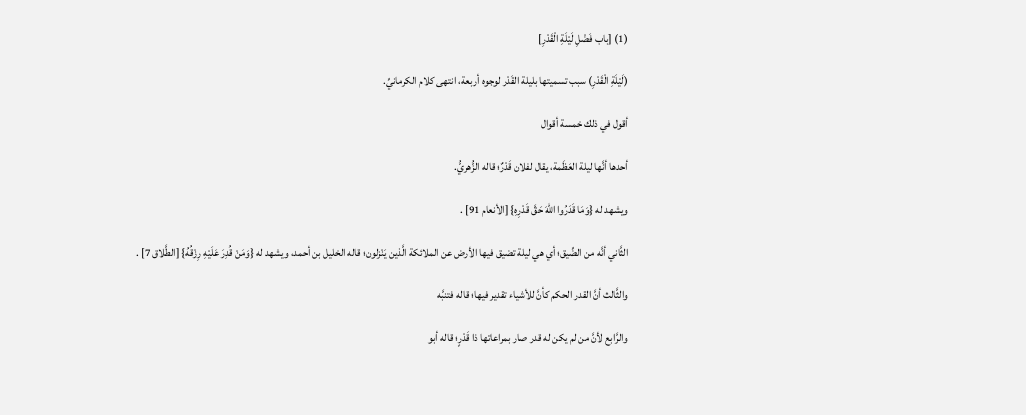(1) [باب فَضْلِ لَيْلَةِ الْقَدْرِ]

(لَيْلَةِ الْقَدْرِ) سبب تسميتها بليلة القَدْر لوجوه أربعة، انتهى كلام الكرمانيِّ.

أقول في ذلك خمسة أقوال

أحدها أنَّها ليلة العَظَمة، يقال لفلان قَدْرٌ؛ قاله الزُّهريُّ.

ويشهد له {وَمَا قَدَرُوا اللهَ حَقَّ قَدْرِهِ} [الأنعام 91] .

الثَّاني أنَّه من الضِّيق؛ أي هي ليلة تضيق فيها الأرض عن الملائكة الَّذين يَنْزلون؛ قاله الخليل بن أحمد، ويشهد له {وَمَنْ قُدِرَ عَلَيْهِ رِزْقُهُ} [الطَّلاق 7] .

والثَّالث أنَّ القدر الحكم كأنَّ للأشياء تقدير فيها؛ قاله فتنبَّه

والرَّابع لأنَّ من لم يكن له قدر صار بمراعاتها ذا قَدْرٍ؛ قاله أبو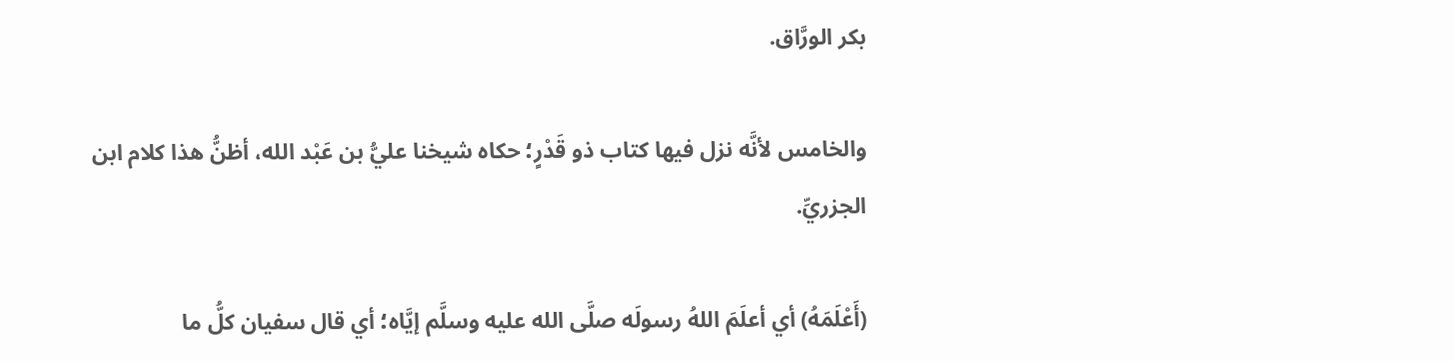بكر الورَّاق.

والخامس لأنَّه نزل فيها كتاب ذو قَدْرٍ؛ حكاه شيخنا عليُّ بن عَبْد الله، أظنُّ هذا كلام ابن الجزريِّ.

(أَعْلَمَهُ) أي أعلَمَ اللهُ رسولَه صلَّى الله عليه وسلَّم إيَّاه؛ أي قال سفيان كلُّ ما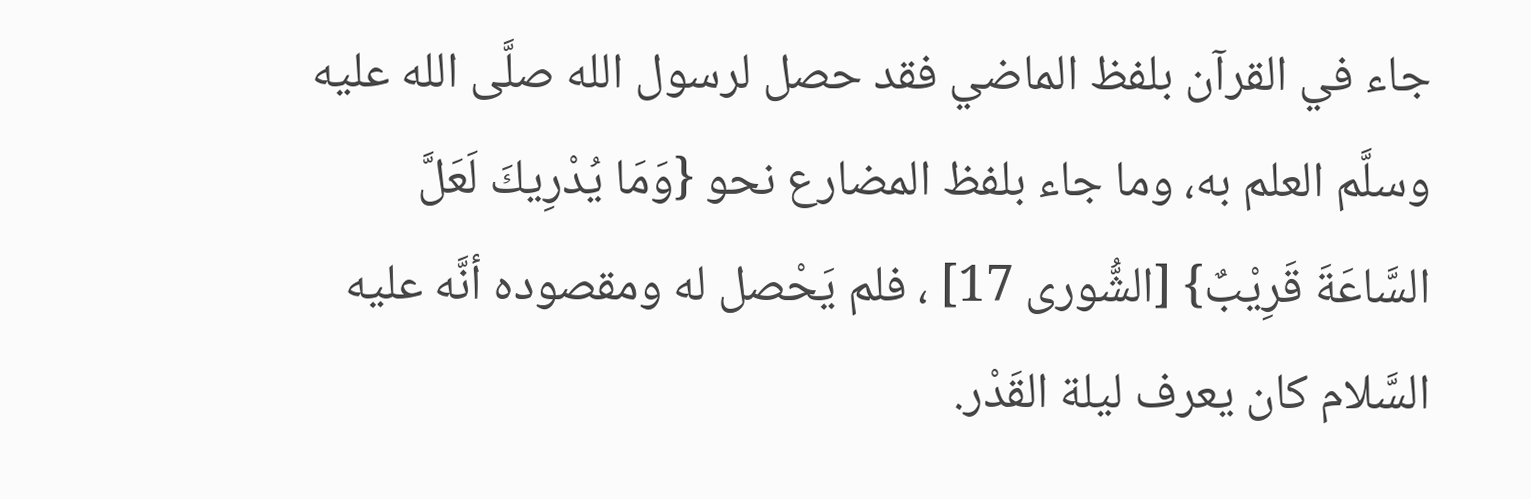جاء في القرآن بلفظ الماضي فقد حصل لرسول الله صلَّى الله عليه وسلَّم العلم به، وما جاء بلفظ المضارع نحو {وَمَا يُدْرِيكَ لَعَلَّ السَّاعَةَ قَرِيْبٌ} [الشُّورى 17] ، فلم يَحْصل له ومقصوده أنَّه عليه السَّلام كان يعرف ليلة القَدْر.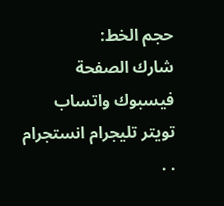حجم الخط:
شارك الصفحة
فيسبوك واتساب تويتر تليجرام انستجرام
. .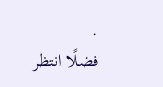.
فضلًا انتظر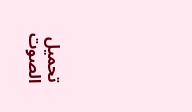تحميل الصوت